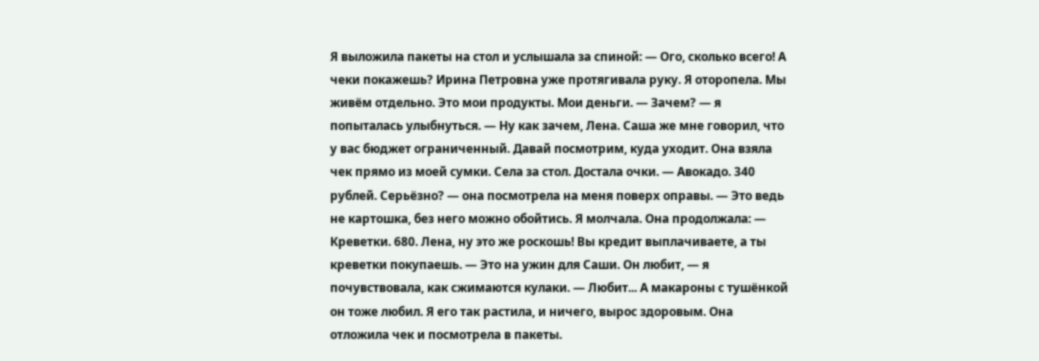Я выложила пакеты на стол и услышала за спиной: — Ого, сколько всего! А чеки покажешь? Ирина Петровна уже протягивала руку. Я оторопела. Мы живём отдельно. Это мои продукты. Мои деньги. — Зачем? — я попыталась улыбнуться. — Ну как зачем, Лена. Саша же мне говорил, что у вас бюджет ограниченный. Давай посмотрим, куда уходит. Она взяла чек прямо из моей сумки. Села за стол. Достала очки. — Авокадо. 340 рублей. Серьёзно? — она посмотрела на меня поверх оправы. — Это ведь не картошка, без него можно обойтись. Я молчала. Она продолжала: — Креветки. 680. Лена, ну это же роскошь! Вы кредит выплачиваете, а ты креветки покупаешь. — Это на ужин для Саши. Он любит, — я почувствовала, как сжимаются кулаки. — Любит... А макароны с тушёнкой он тоже любил. Я его так растила, и ничего, вырос здоровым. Она отложила чек и посмотрела в пакеты.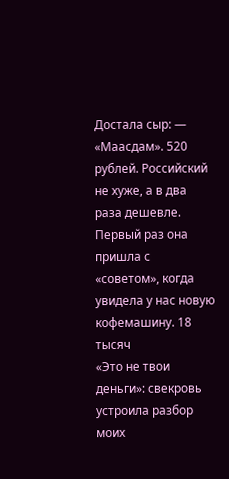Достала сыр: — «Маасдам». 520 рублей. Российский не хуже, а в два раза дешевле. Первый раз она пришла с «советом», когда увидела у нас новую кофемашину. 18 тысяч
«Это не твои деньги»: свекровь устроила разбор моих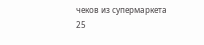чеков из супермаркета
25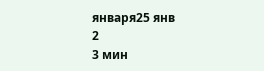января25 янв
2
3 мин